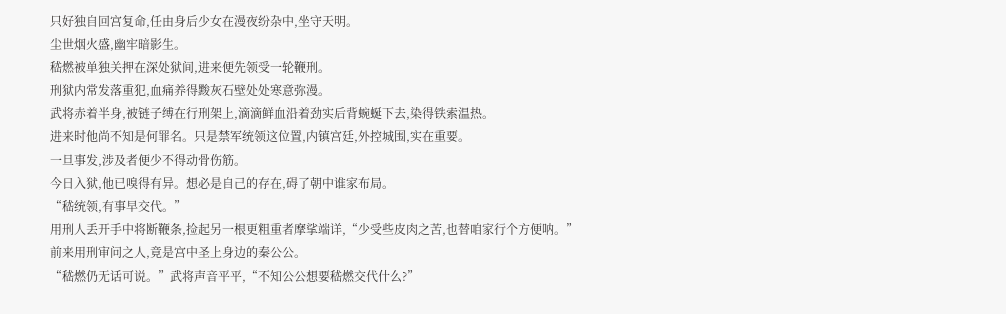只好独自回宫复命,任由身后少女在漫夜纷杂中,坐守天明。
尘世烟火盛,幽牢暗影生。
嵇燃被单独关押在深处狱间,进来便先领受一轮鞭刑。
刑狱内常发落重犯,血痛养得黢灰石壁处处寒意弥漫。
武将赤着半身,被链子缚在行刑架上,滴滴鲜血沿着劲实后背蜿蜒下去,染得铁索温热。
进来时他尚不知是何罪名。只是禁军统领这位置,内镇宫廷,外控城围,实在重要。
一旦事发,涉及者便少不得动骨伤筋。
今日入狱,他已嗅得有异。想必是自己的存在,碍了朝中谁家布局。
“嵇统领,有事早交代。”
用刑人丢开手中将断鞭条,捡起另一根更粗重者摩挲端详,“少受些皮肉之苦,也替咱家行个方便呐。”
前来用刑审问之人,竟是宫中圣上身边的秦公公。
“嵇燃仍无话可说。”武将声音平平,“不知公公想要嵇燃交代什么?”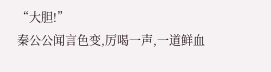“大胆!”
秦公公闻言色变,厉喝一声,一道鲜血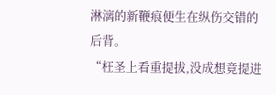淋漓的新鞭痕便生在纵伤交错的后背。
“枉圣上看重提拔,没成想竟提进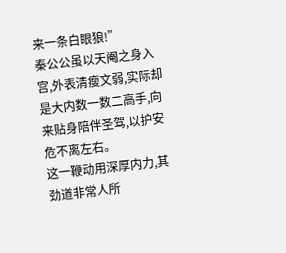来一条白眼狼!”
秦公公虽以天阉之身入宫,外表清瘦文弱,实际却是大内数一数二高手,向来贴身陪伴圣驾,以护安危不离左右。
这一鞭动用深厚内力,其劲道非常人所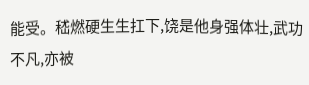能受。嵇燃硬生生扛下,饶是他身强体壮,武功不凡,亦被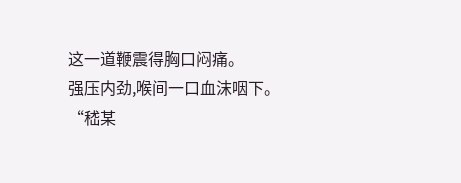这一道鞭震得胸口闷痛。
强压内劲,喉间一口血沫咽下。
“嵇某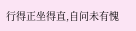行得正坐得直,自问未有愧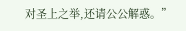对圣上之举,还请公公解惑。”